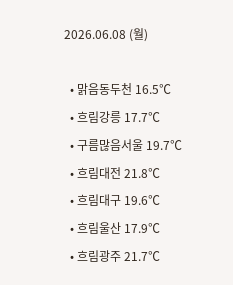2026.06.08 (월)

  • 맑음동두천 16.5℃
  • 흐림강릉 17.7℃
  • 구름많음서울 19.7℃
  • 흐림대전 21.8℃
  • 흐림대구 19.6℃
  • 흐림울산 17.9℃
  • 흐림광주 21.7℃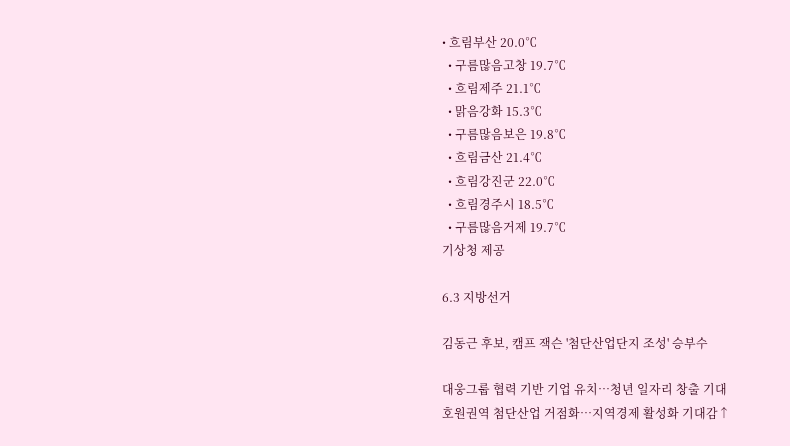• 흐림부산 20.0℃
  • 구름많음고창 19.7℃
  • 흐림제주 21.1℃
  • 맑음강화 15.3℃
  • 구름많음보은 19.8℃
  • 흐림금산 21.4℃
  • 흐림강진군 22.0℃
  • 흐림경주시 18.5℃
  • 구름많음거제 19.7℃
기상청 제공

6.3 지방선거

김동근 후보, 캠프 잭슨 '첨단산업단지 조성' 승부수

대웅그룹 협력 기반 기업 유치…청년 일자리 창출 기대
호원권역 첨단산업 거점화…지역경제 활성화 기대감↑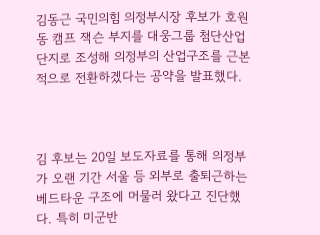김동근 국민의힘 의정부시장 후보가 호원동 캠프 잭슨 부지를 대웅그룹 첨단산업단지로 조성해 의정부의 산업구조를 근본적으로 전환하겠다는 공약을 발표했다.



김 후보는 20일 보도자료를 통해 의정부가 오랜 기간 서울 등 외부로 출퇴근하는 베드타운 구조에 머물러 왔다고 진단했다. 특히 미군반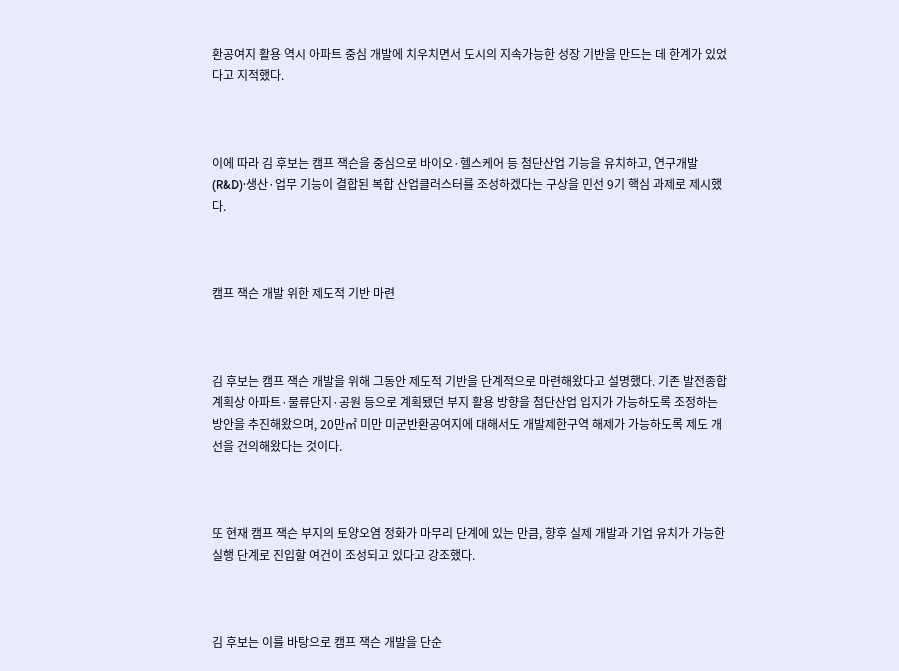환공여지 활용 역시 아파트 중심 개발에 치우치면서 도시의 지속가능한 성장 기반을 만드는 데 한계가 있었다고 지적했다.



이에 따라 김 후보는 캠프 잭슨을 중심으로 바이오·헬스케어 등 첨단산업 기능을 유치하고, 연구개발(R&D)·생산·업무 기능이 결합된 복합 산업클러스터를 조성하겠다는 구상을 민선 9기 핵심 과제로 제시했다.



캠프 잭슨 개발 위한 제도적 기반 마련



김 후보는 캠프 잭슨 개발을 위해 그동안 제도적 기반을 단계적으로 마련해왔다고 설명했다. 기존 발전종합계획상 아파트·물류단지·공원 등으로 계획됐던 부지 활용 방향을 첨단산업 입지가 가능하도록 조정하는 방안을 추진해왔으며, 20만㎡ 미만 미군반환공여지에 대해서도 개발제한구역 해제가 가능하도록 제도 개선을 건의해왔다는 것이다.



또 현재 캠프 잭슨 부지의 토양오염 정화가 마무리 단계에 있는 만큼, 향후 실제 개발과 기업 유치가 가능한 실행 단계로 진입할 여건이 조성되고 있다고 강조했다.



김 후보는 이를 바탕으로 캠프 잭슨 개발을 단순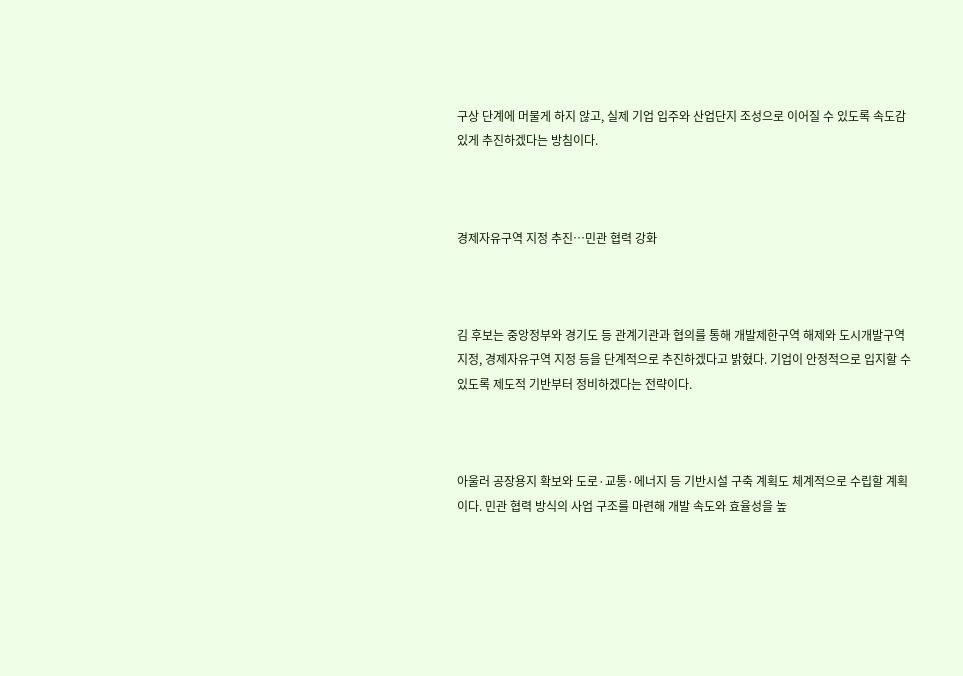구상 단계에 머물게 하지 않고, 실제 기업 입주와 산업단지 조성으로 이어질 수 있도록 속도감 있게 추진하겠다는 방침이다.



경제자유구역 지정 추진…민관 협력 강화



김 후보는 중앙정부와 경기도 등 관계기관과 협의를 통해 개발제한구역 해제와 도시개발구역 지정, 경제자유구역 지정 등을 단계적으로 추진하겠다고 밝혔다. 기업이 안정적으로 입지할 수 있도록 제도적 기반부터 정비하겠다는 전략이다.



아울러 공장용지 확보와 도로·교통·에너지 등 기반시설 구축 계획도 체계적으로 수립할 계획이다. 민관 협력 방식의 사업 구조를 마련해 개발 속도와 효율성을 높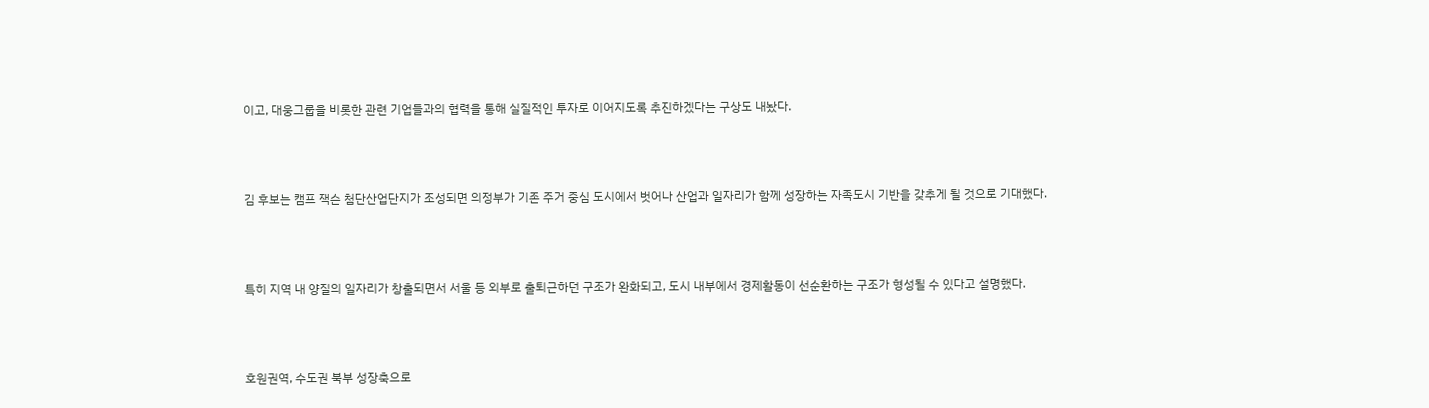이고, 대웅그룹을 비롯한 관련 기업들과의 협력을 통해 실질적인 투자로 이어지도록 추진하겠다는 구상도 내놨다.



김 후보는 캠프 잭슨 첨단산업단지가 조성되면 의정부가 기존 주거 중심 도시에서 벗어나 산업과 일자리가 함께 성장하는 자족도시 기반을 갖추게 될 것으로 기대했다.



특히 지역 내 양질의 일자리가 창출되면서 서울 등 외부로 출퇴근하던 구조가 완화되고, 도시 내부에서 경제활동이 선순환하는 구조가 형성될 수 있다고 설명했다.



호원권역, 수도권 북부 성장축으로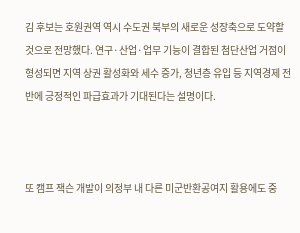김 후보는 호원권역 역시 수도권 북부의 새로운 성장축으로 도약할 것으로 전망했다. 연구·산업·업무 기능이 결합된 첨단산업 거점이 형성되면 지역 상권 활성화와 세수 증가, 청년층 유입 등 지역경제 전반에 긍정적인 파급효과가 기대된다는 설명이다.



또 캠프 잭슨 개발이 의정부 내 다른 미군반환공여지 활용에도 중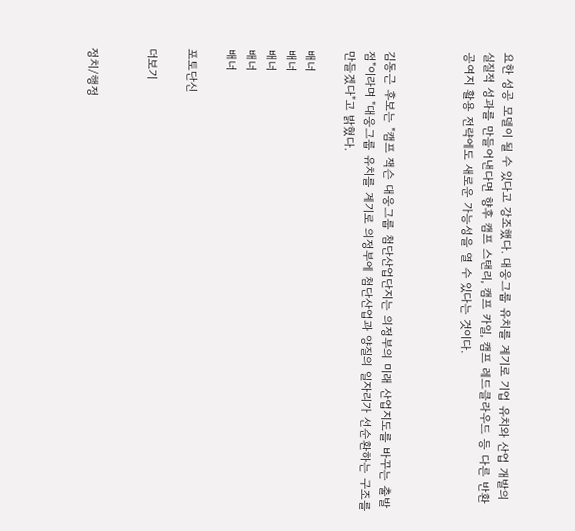요한 성공 모델이 될 수 있다고 강조했다. 대웅그룹 유치를 계기로 기업 유치와 산업 개발의 실질적 성과를 만들어낸다면 향후 캠프 스탠리, 캠프 카일, 캠프 레드클라우드 등 다른 반환공여지 활용 전략에도 새로운 가능성을 열 수 있다는 것이다.



김동근 후보는 "캠프 잭슨 대웅그룹 첨단산업단지는 의정부의 미래 산업지도를 바꾸는 출발점"이라며 "대웅그룹 유치를 계기로 의정부에 첨단산업과 양질의 일자리가 선순환하는 구조를 만들겠다"고 밝혔다.

배너
배너
배너
배너
배너

포토단신

더보기


정치/행정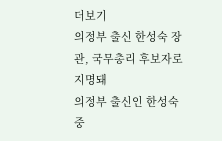더보기
의정부 출신 한성숙 장관, 국무총리 후보자로 지명돼
의정부 출신인 한성숙 중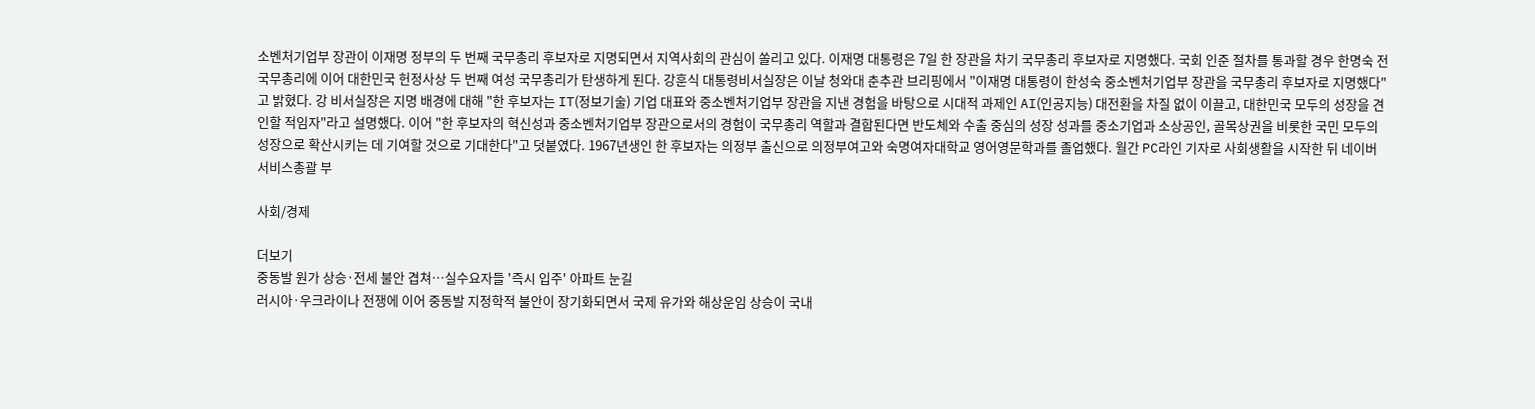소벤처기업부 장관이 이재명 정부의 두 번째 국무총리 후보자로 지명되면서 지역사회의 관심이 쏠리고 있다. 이재명 대통령은 7일 한 장관을 차기 국무총리 후보자로 지명했다. 국회 인준 절차를 통과할 경우 한명숙 전 국무총리에 이어 대한민국 헌정사상 두 번째 여성 국무총리가 탄생하게 된다. 강훈식 대통령비서실장은 이날 청와대 춘추관 브리핑에서 "이재명 대통령이 한성숙 중소벤처기업부 장관을 국무총리 후보자로 지명했다"고 밝혔다. 강 비서실장은 지명 배경에 대해 "한 후보자는 IT(정보기술) 기업 대표와 중소벤처기업부 장관을 지낸 경험을 바탕으로 시대적 과제인 AI(인공지능) 대전환을 차질 없이 이끌고, 대한민국 모두의 성장을 견인할 적임자"라고 설명했다. 이어 "한 후보자의 혁신성과 중소벤처기업부 장관으로서의 경험이 국무총리 역할과 결합된다면 반도체와 수출 중심의 성장 성과를 중소기업과 소상공인, 골목상권을 비롯한 국민 모두의 성장으로 확산시키는 데 기여할 것으로 기대한다"고 덧붙였다. 1967년생인 한 후보자는 의정부 출신으로 의정부여고와 숙명여자대학교 영어영문학과를 졸업했다. 월간 PC라인 기자로 사회생활을 시작한 뒤 네이버 서비스총괄 부

사회/경제

더보기
중동발 원가 상승·전세 불안 겹쳐…실수요자들 '즉시 입주' 아파트 눈길
러시아·우크라이나 전쟁에 이어 중동발 지정학적 불안이 장기화되면서 국제 유가와 해상운임 상승이 국내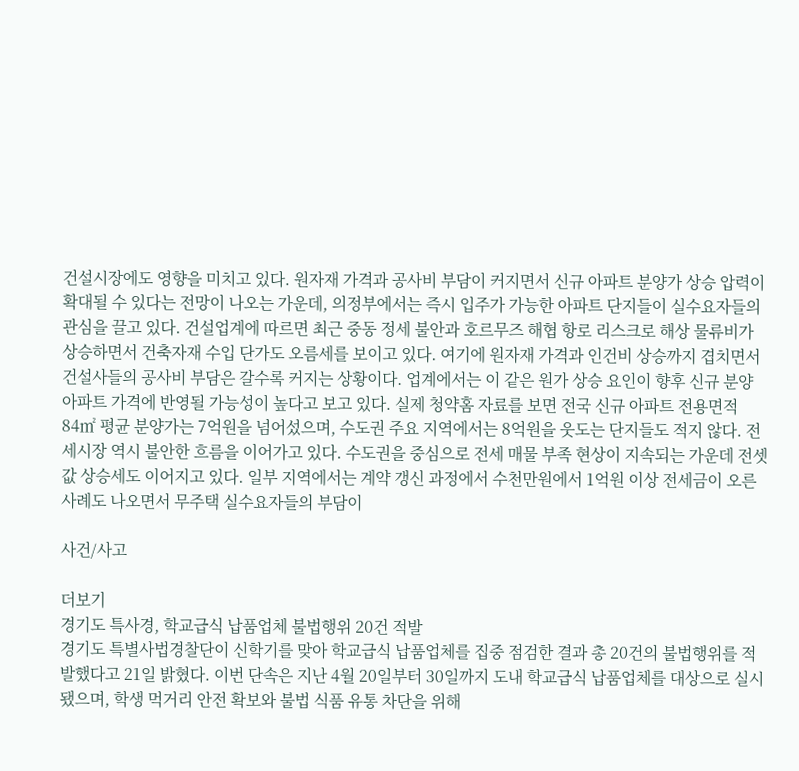건설시장에도 영향을 미치고 있다. 원자재 가격과 공사비 부담이 커지면서 신규 아파트 분양가 상승 압력이 확대될 수 있다는 전망이 나오는 가운데, 의정부에서는 즉시 입주가 가능한 아파트 단지들이 실수요자들의 관심을 끌고 있다. 건설업계에 따르면 최근 중동 정세 불안과 호르무즈 해협 항로 리스크로 해상 물류비가 상승하면서 건축자재 수입 단가도 오름세를 보이고 있다. 여기에 원자재 가격과 인건비 상승까지 겹치면서 건설사들의 공사비 부담은 갈수록 커지는 상황이다. 업계에서는 이 같은 원가 상승 요인이 향후 신규 분양 아파트 가격에 반영될 가능성이 높다고 보고 있다. 실제 청약홈 자료를 보면 전국 신규 아파트 전용면적 84㎡ 평균 분양가는 7억원을 넘어섰으며, 수도권 주요 지역에서는 8억원을 웃도는 단지들도 적지 않다. 전세시장 역시 불안한 흐름을 이어가고 있다. 수도권을 중심으로 전세 매물 부족 현상이 지속되는 가운데 전셋값 상승세도 이어지고 있다. 일부 지역에서는 계약 갱신 과정에서 수천만원에서 1억원 이상 전세금이 오른 사례도 나오면서 무주택 실수요자들의 부담이

사건/사고

더보기
경기도 특사경, 학교급식 납품업체 불법행위 20건 적발
경기도 특별사법경찰단이 신학기를 맞아 학교급식 납품업체를 집중 점검한 결과 총 20건의 불법행위를 적발했다고 21일 밝혔다. 이번 단속은 지난 4월 20일부터 30일까지 도내 학교급식 납품업체를 대상으로 실시됐으며, 학생 먹거리 안전 확보와 불법 식품 유통 차단을 위해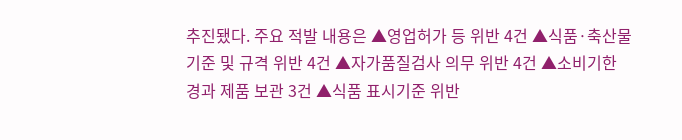추진됐다. 주요 적발 내용은 ▲영업허가 등 위반 4건 ▲식품·축산물 기준 및 규격 위반 4건 ▲자가품질검사 의무 위반 4건 ▲소비기한 경과 제품 보관 3건 ▲식품 표시기준 위반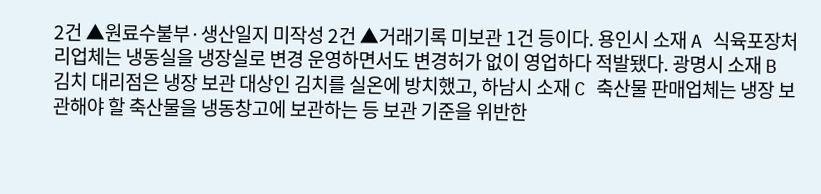2건 ▲원료수불부·생산일지 미작성 2건 ▲거래기록 미보관 1건 등이다. 용인시 소재 A 식육포장처리업체는 냉동실을 냉장실로 변경 운영하면서도 변경허가 없이 영업하다 적발됐다. 광명시 소재 B 김치 대리점은 냉장 보관 대상인 김치를 실온에 방치했고, 하남시 소재 C 축산물 판매업체는 냉장 보관해야 할 축산물을 냉동창고에 보관하는 등 보관 기준을 위반한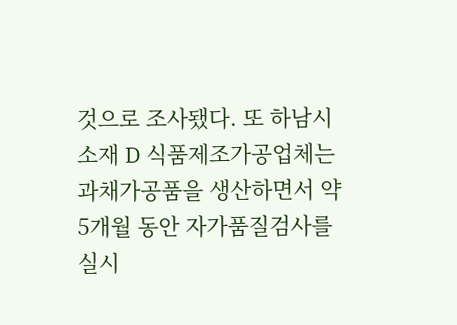것으로 조사됐다. 또 하남시 소재 D 식품제조가공업체는 과채가공품을 생산하면서 약 5개월 동안 자가품질검사를 실시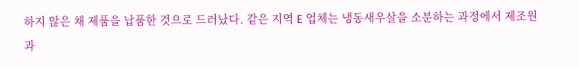하지 않은 채 제품을 납품한 것으로 드러났다. 같은 지역 E 업체는 냉동새우살을 소분하는 과정에서 제조원과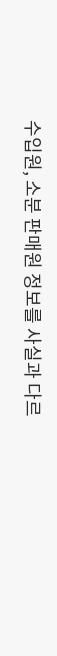수입원, 소분 판매원 정보를 사실과 다르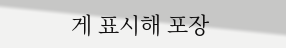게 표시해 포장